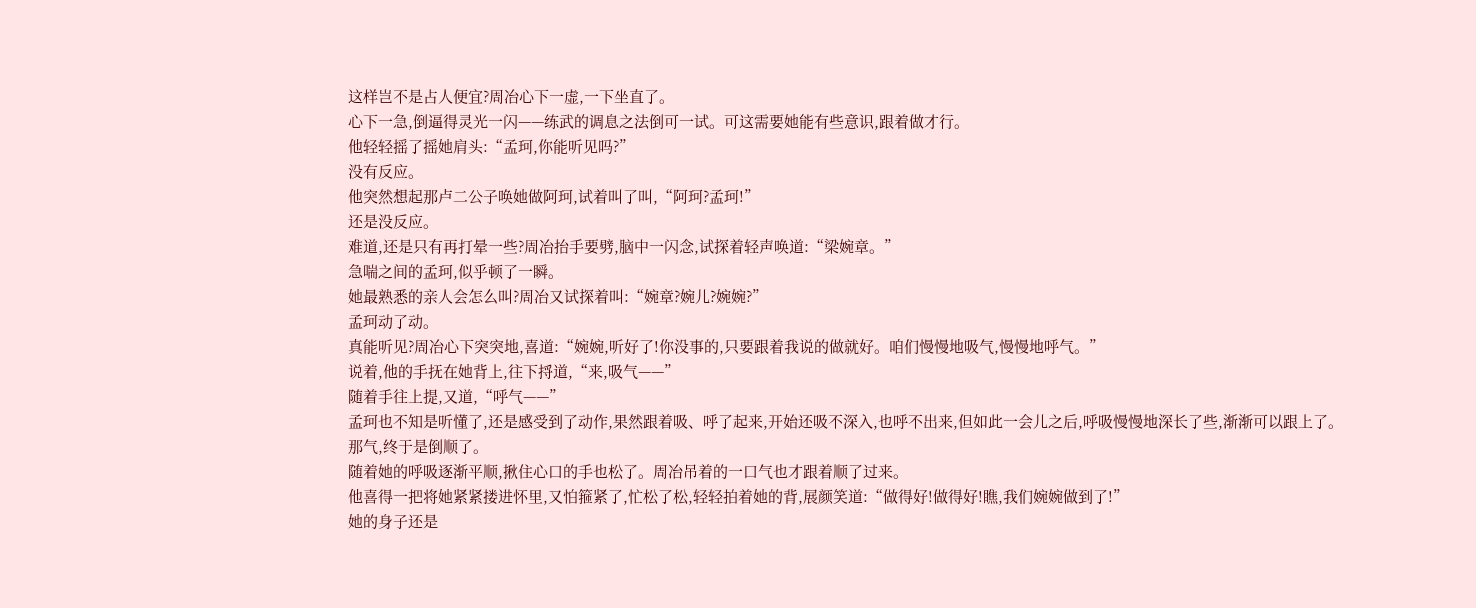这样岂不是占人便宜?周冶心下一虚,一下坐直了。
心下一急,倒逼得灵光一闪——练武的调息之法倒可一试。可这需要她能有些意识,跟着做才行。
他轻轻摇了摇她肩头:“孟珂,你能听见吗?”
没有反应。
他突然想起那卢二公子唤她做阿珂,试着叫了叫,“阿珂?孟珂!”
还是没反应。
难道,还是只有再打晕一些?周冶抬手要劈,脑中一闪念,试探着轻声唤道:“梁婉章。”
急喘之间的孟珂,似乎顿了一瞬。
她最熟悉的亲人会怎么叫?周冶又试探着叫:“婉章?婉儿?婉婉?”
孟珂动了动。
真能听见?周冶心下突突地,喜道:“婉婉,听好了!你没事的,只要跟着我说的做就好。咱们慢慢地吸气,慢慢地呼气。”
说着,他的手抚在她背上,往下捋道,“来,吸气——”
随着手往上提,又道,“呼气——”
孟珂也不知是听懂了,还是感受到了动作,果然跟着吸、呼了起来,开始还吸不深入,也呼不出来,但如此一会儿之后,呼吸慢慢地深长了些,渐渐可以跟上了。
那气,终于是倒顺了。
随着她的呼吸逐渐平顺,揪住心口的手也松了。周冶吊着的一口气也才跟着顺了过来。
他喜得一把将她紧紧搂进怀里,又怕箍紧了,忙松了松,轻轻拍着她的背,展颜笑道:“做得好!做得好!瞧,我们婉婉做到了!”
她的身子还是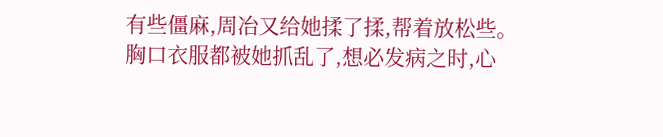有些僵麻,周冶又给她揉了揉,帮着放松些。
胸口衣服都被她抓乱了,想必发病之时,心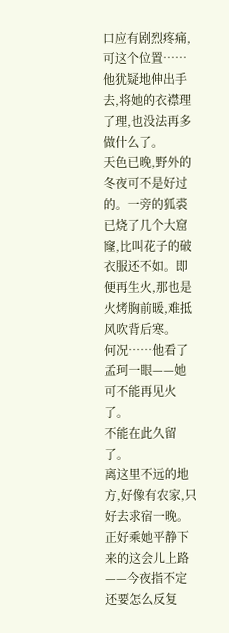口应有剧烈疼痛,可这个位置……他犹疑地伸出手去,将她的衣襟理了理,也没法再多做什么了。
天色已晚,野外的冬夜可不是好过的。一旁的狐裘已烧了几个大窟窿,比叫花子的破衣服还不如。即便再生火,那也是火烤胸前暖,难抵风吹背后寒。
何况……他看了孟珂一眼——她可不能再见火了。
不能在此久留了。
离这里不远的地方,好像有农家,只好去求宿一晚。正好乘她平静下来的这会儿上路——今夜指不定还要怎么反复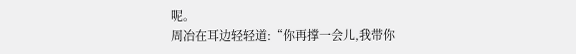呢。
周冶在耳边轻轻道:“你再撑一会儿,我带你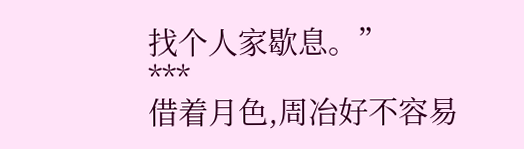找个人家歇息。”
***
借着月色,周冶好不容易